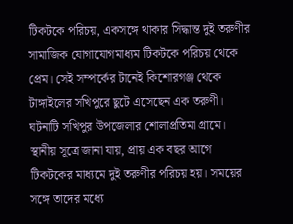টিকটকে পরিচয়, একসঙ্গে থাকার সিদ্ধান্ত দুই তরুণীর
সামাজিক যোগাযোগমাধ্যম টিকটকে পরিচয় থেকে প্রেম। সেই সম্পর্কের টানেই কিশোরগঞ্জ থেকে টাঙ্গাইলের সখিপুরে ছুটে এসেছেন এক তরুণী। ঘটনাটি সখিপুর উপজেলার শোলাপ্রতিমা গ্রামে। স্থানীয় সূত্রে জানা যায়, প্রায় এক বছর আগে টিকটকের মাধ্যমে দুই তরুণীর পরিচয় হয়। সময়ের সঙ্গে তাদের মধ্যে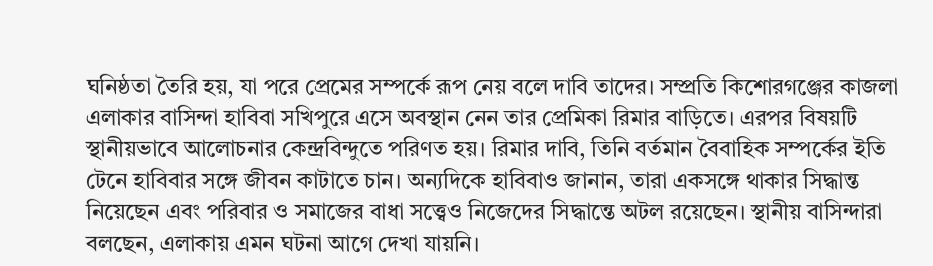ঘনিষ্ঠতা তৈরি হয়, যা পরে প্রেমের সম্পর্কে রূপ নেয় বলে দাবি তাদের। সম্প্রতি কিশোরগঞ্জের কাজলা এলাকার বাসিন্দা হাবিবা সখিপুরে এসে অবস্থান নেন তার প্রেমিকা রিমার বাড়িতে। এরপর বিষয়টি স্থানীয়ভাবে আলোচনার কেন্দ্রবিন্দুতে পরিণত হয়। রিমার দাবি, তিনি বর্তমান বৈবাহিক সম্পর্কের ইতি টেনে হাবিবার সঙ্গে জীবন কাটাতে চান। অন্যদিকে হাবিবাও জানান, তারা একসঙ্গে থাকার সিদ্ধান্ত নিয়েছেন এবং পরিবার ও সমাজের বাধা সত্ত্বেও নিজেদের সিদ্ধান্তে অটল রয়েছেন। স্থানীয় বাসিন্দারা বলছেন, এলাকায় এমন ঘটনা আগে দেখা যায়নি।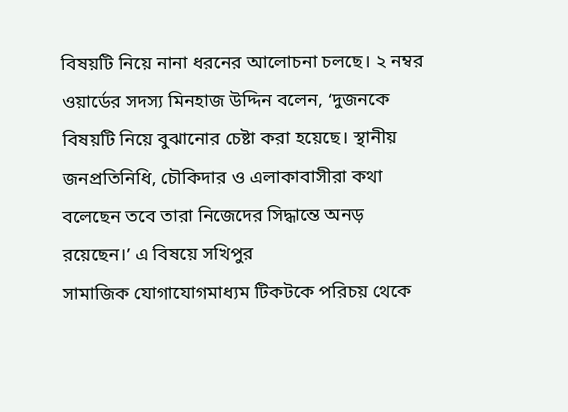বিষয়টি নিয়ে নানা ধরনের আলোচনা চলছে। ২ নম্বর ওয়ার্ডের সদস্য মিনহাজ উদ্দিন বলেন, ‘দুজনকে বিষয়টি নিয়ে বুঝানোর চেষ্টা করা হয়েছে। স্থানীয় জনপ্রতিনিধি, চৌকিদার ও এলাকাবাসীরা কথা বলেছেন তবে তারা নিজেদের সিদ্ধান্তে অনড় রয়েছেন।’ এ বিষয়ে সখিপুর
সামাজিক যোগাযোগমাধ্যম টিকটকে পরিচয় থেকে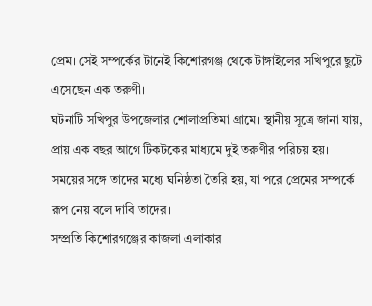প্রেম। সেই সম্পর্কের টানেই কিশোরগঞ্জ থেকে টাঙ্গাইলের সখিপুরে ছুটে এসেছেন এক তরুণী।
ঘটনাটি সখিপুর উপজেলার শোলাপ্রতিমা গ্রামে। স্থানীয় সূত্রে জানা যায়, প্রায় এক বছর আগে টিকটকের মাধ্যমে দুই তরুণীর পরিচয় হয়। সময়ের সঙ্গে তাদের মধ্যে ঘনিষ্ঠতা তৈরি হয়, যা পরে প্রেমের সম্পর্কে রূপ নেয় বলে দাবি তাদের।
সম্প্রতি কিশোরগঞ্জের কাজলা এলাকার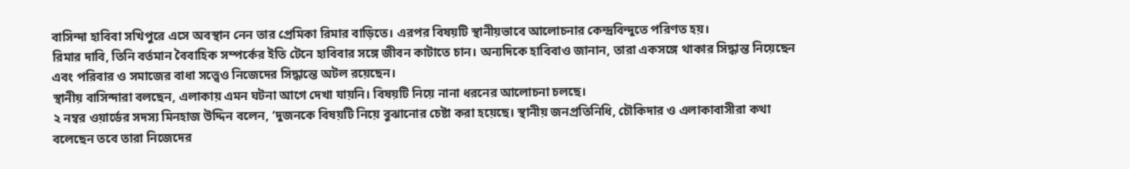বাসিন্দা হাবিবা সখিপুরে এসে অবস্থান নেন তার প্রেমিকা রিমার বাড়িতে। এরপর বিষয়টি স্থানীয়ভাবে আলোচনার কেন্দ্রবিন্দুতে পরিণত হয়।
রিমার দাবি, তিনি বর্তমান বৈবাহিক সম্পর্কের ইতি টেনে হাবিবার সঙ্গে জীবন কাটাতে চান। অন্যদিকে হাবিবাও জানান, তারা একসঙ্গে থাকার সিদ্ধান্ত নিয়েছেন এবং পরিবার ও সমাজের বাধা সত্ত্বেও নিজেদের সিদ্ধান্তে অটল রয়েছেন।
স্থানীয় বাসিন্দারা বলছেন, এলাকায় এমন ঘটনা আগে দেখা যায়নি। বিষয়টি নিয়ে নানা ধরনের আলোচনা চলছে।
২ নম্বর ওয়ার্ডের সদস্য মিনহাজ উদ্দিন বলেন, ‘দুজনকে বিষয়টি নিয়ে বুঝানোর চেষ্টা করা হয়েছে। স্থানীয় জনপ্রতিনিধি, চৌকিদার ও এলাকাবাসীরা কথা বলেছেন তবে তারা নিজেদের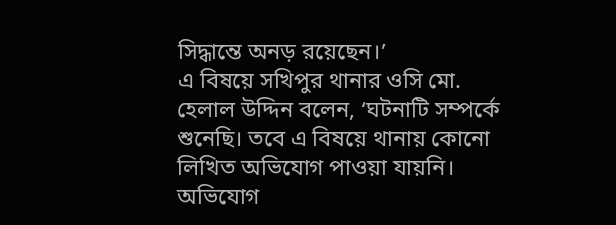সিদ্ধান্তে অনড় রয়েছেন।’
এ বিষয়ে সখিপুর থানার ওসি মো. হেলাল উদ্দিন বলেন, ‘ঘটনাটি সম্পর্কে শুনেছি। তবে এ বিষয়ে থানায় কোনো লিখিত অভিযোগ পাওয়া যায়নি। অভিযোগ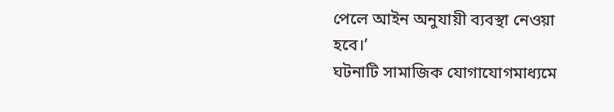পেলে আইন অনুযায়ী ব্যবস্থা নেওয়া হবে।’
ঘটনাটি সামাজিক যোগাযোগমাধ্যমে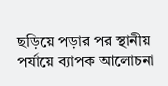ছড়িয়ে পড়ার পর স্থানীয় পর্যায়ে ব্যাপক আলোচনা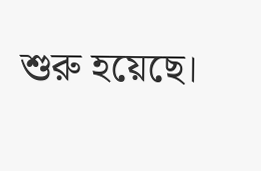শুরু হয়েছে।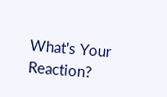What's Your Reaction?